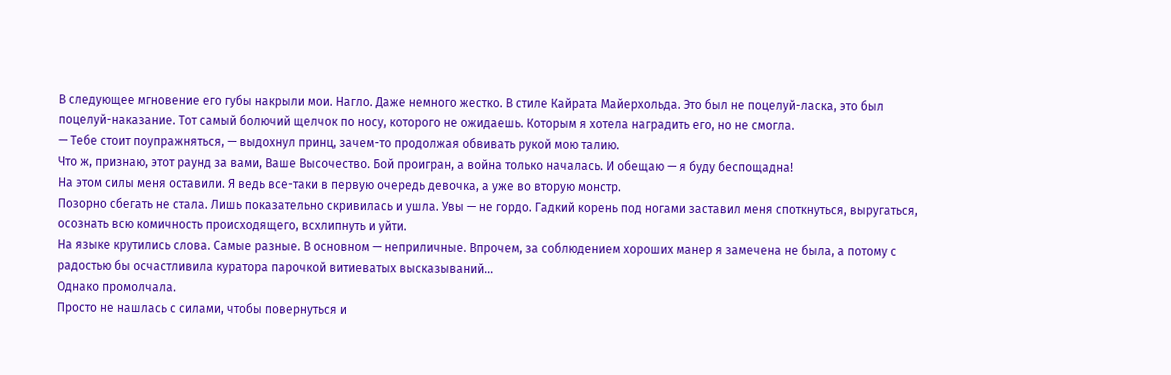В следующее мгновение его губы накрыли мои. Нагло. Даже немного жестко. В стиле Кайрата Майерхольда. Это был не поцелуй-ласка, это был поцелуй-наказание. Тот самый болючий щелчок по носу, которого не ожидаешь. Которым я хотела наградить его, но не смогла.
— Тебе стоит поупражняться, — выдохнул принц, зачем-то продолжая обвивать рукой мою талию.
Что ж, признаю, этот раунд за вами, Ваше Высочество. Бой проигран, а война только началась. И обещаю — я буду беспощадна!
На этом силы меня оставили. Я ведь все-таки в первую очередь девочка, а уже во вторую монстр.
Позорно сбегать не стала. Лишь показательно скривилась и ушла. Увы — не гордо. Гадкий корень под ногами заставил меня споткнуться, выругаться, осознать всю комичность происходящего, всхлипнуть и уйти.
На языке крутились слова. Самые разные. В основном — неприличные. Впрочем, за соблюдением хороших манер я замечена не была, а потому с радостью бы осчастливила куратора парочкой витиеватых высказываний…
Однако промолчала.
Просто не нашлась с силами, чтобы повернуться и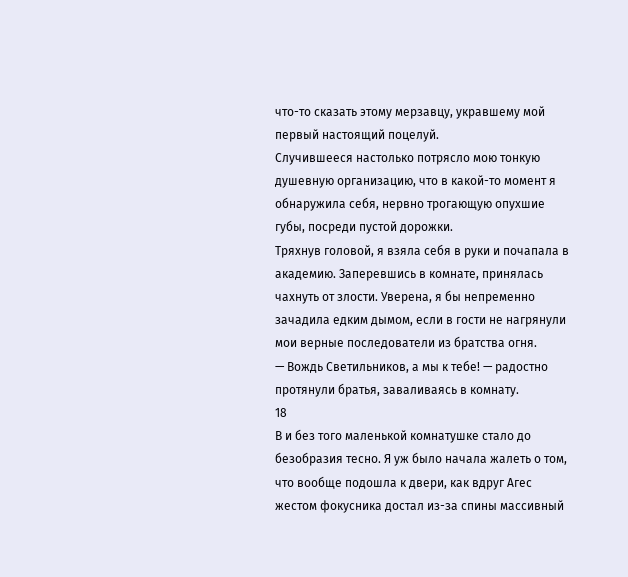что-то сказать этому мерзавцу, укравшему мой первый настоящий поцелуй.
Случившееся настолько потрясло мою тонкую душевную организацию, что в какой-то момент я обнаружила себя, нервно трогающую опухшие губы, посреди пустой дорожки.
Тряхнув головой, я взяла себя в руки и почапала в академию. Заперевшись в комнате, принялась чахнуть от злости. Уверена, я бы непременно зачадила едким дымом, если в гости не нагрянули мои верные последователи из братства огня.
— Вождь Светильников, а мы к тебе! — радостно протянули братья, заваливаясь в комнату.
18
В и без того маленькой комнатушке стало до безобразия тесно. Я уж было начала жалеть о том, что вообще подошла к двери, как вдруг Агес жестом фокусника достал из-за спины массивный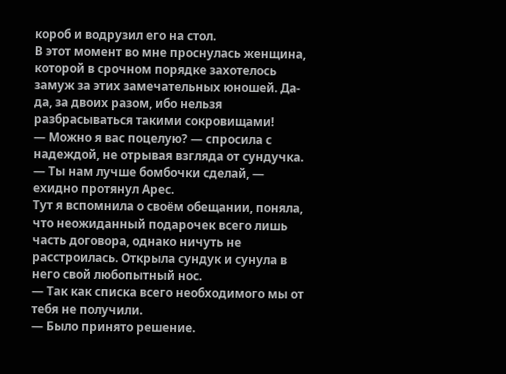короб и водрузил его на стол.
В этот момент во мне проснулась женщина, которой в срочном порядке захотелось замуж за этих замечательных юношей. Да-да, за двоих разом, ибо нельзя разбрасываться такими сокровищами!
— Можно я вас поцелую? — спросила с надеждой, не отрывая взгляда от сундучка.
— Ты нам лучше бомбочки сделай, — ехидно протянул Арес.
Тут я вспомнила о своём обещании, поняла, что неожиданный подарочек всего лишь часть договора, однако ничуть не расстроилась. Открыла сундук и сунула в него свой любопытный нос.
— Так как списка всего необходимого мы от тебя не получили.
— Было принято решение.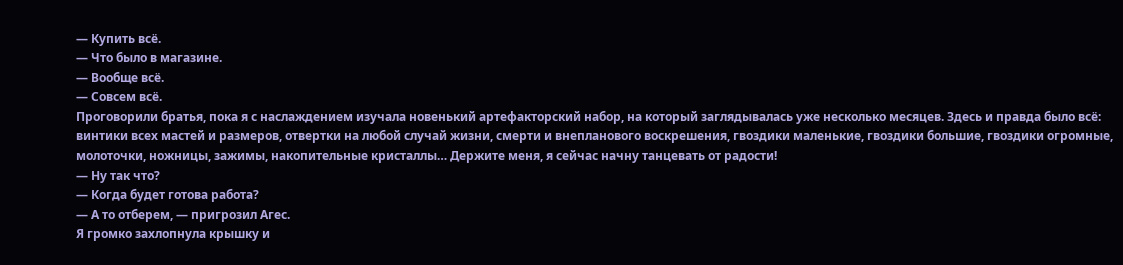— Купить всё.
— Что было в магазине.
— Вообще всё.
— Совсем всё.
Проговорили братья, пока я с наслаждением изучала новенький артефакторский набор, на который заглядывалась уже несколько месяцев. Здесь и правда было всё: винтики всех мастей и размеров, отвертки на любой случай жизни, смерти и внепланового воскрешения, гвоздики маленькие, гвоздики большие, гвоздики огромные, молоточки, ножницы, зажимы, накопительные кристаллы… Держите меня, я сейчас начну танцевать от радости!
— Ну так что?
— Когда будет готова работа?
— А то отберем, — пригрозил Агес.
Я громко захлопнула крышку и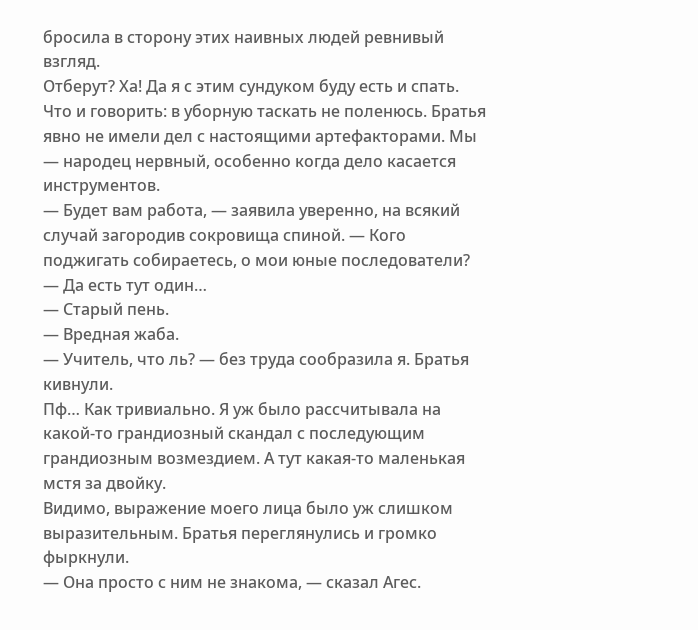бросила в сторону этих наивных людей ревнивый взгляд.
Отберут? Ха! Да я с этим сундуком буду есть и спать. Что и говорить: в уборную таскать не поленюсь. Братья явно не имели дел с настоящими артефакторами. Мы — народец нервный, особенно когда дело касается инструментов.
— Будет вам работа, — заявила уверенно, на всякий случай загородив сокровища спиной. — Кого поджигать собираетесь, о мои юные последователи?
— Да есть тут один…
— Старый пень.
— Вредная жаба.
— Учитель, что ль? — без труда сообразила я. Братья кивнули.
Пф… Как тривиально. Я уж было рассчитывала на какой-то грандиозный скандал с последующим грандиозным возмездием. А тут какая-то маленькая мстя за двойку.
Видимо, выражение моего лица было уж слишком выразительным. Братья переглянулись и громко фыркнули.
— Она просто с ним не знакома, — сказал Агес.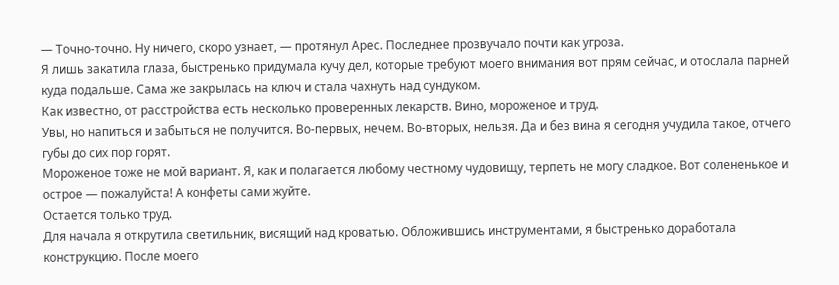— Точно-точно. Ну ничего, скоро узнает, — протянул Арес. Последнее прозвучало почти как угроза.
Я лишь закатила глаза, быстренько придумала кучу дел, которые требуют моего внимания вот прям сейчас, и отослала парней куда подальше. Сама же закрылась на ключ и стала чахнуть над сундуком.
Как известно, от расстройства есть несколько проверенных лекарств. Вино, мороженое и труд.
Увы, но напиться и забыться не получится. Во-первых, нечем. Во-вторых, нельзя. Да и без вина я сегодня учудила такое, отчего губы до сих пор горят.
Мороженое тоже не мой вариант. Я, как и полагается любому честному чудовищу, терпеть не могу сладкое. Вот солененькое и острое — пожалуйста! А конфеты сами жуйте.
Остается только труд.
Для начала я открутила светильник, висящий над кроватью. Обложившись инструментами, я быстренько доработала конструкцию. После моего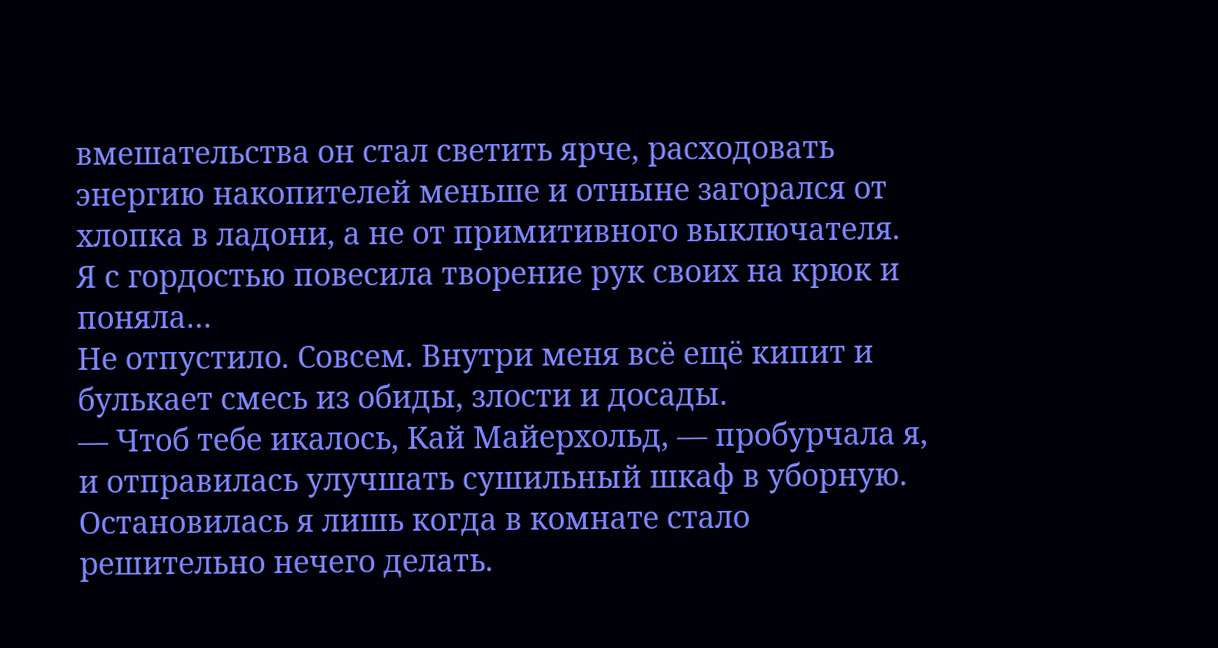вмешательства он стал светить ярче, расходовать энергию накопителей меньше и отныне загорался от хлопка в ладони, а не от примитивного выключателя.
Я с гордостью повесила творение рук своих на крюк и поняла…
Не отпустило. Совсем. Внутри меня всё ещё кипит и булькает смесь из обиды, злости и досады.
— Чтоб тебе икалось, Кай Майерхольд, — пробурчала я, и отправилась улучшать сушильный шкаф в уборную.
Остановилась я лишь когда в комнате стало решительно нечего делать.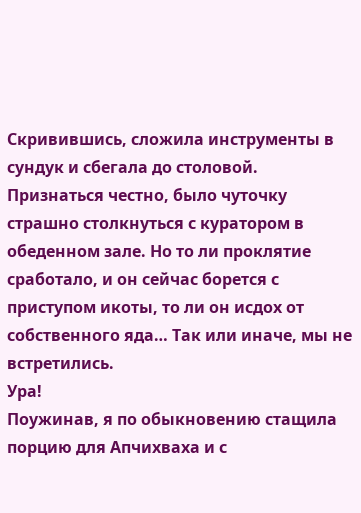Скривившись, сложила инструменты в сундук и сбегала до столовой.
Признаться честно, было чуточку страшно столкнуться с куратором в обеденном зале. Но то ли проклятие сработало, и он сейчас борется с приступом икоты, то ли он исдох от собственного яда… Так или иначе, мы не встретились.
Ура!
Поужинав, я по обыкновению стащила порцию для Апчихваха и с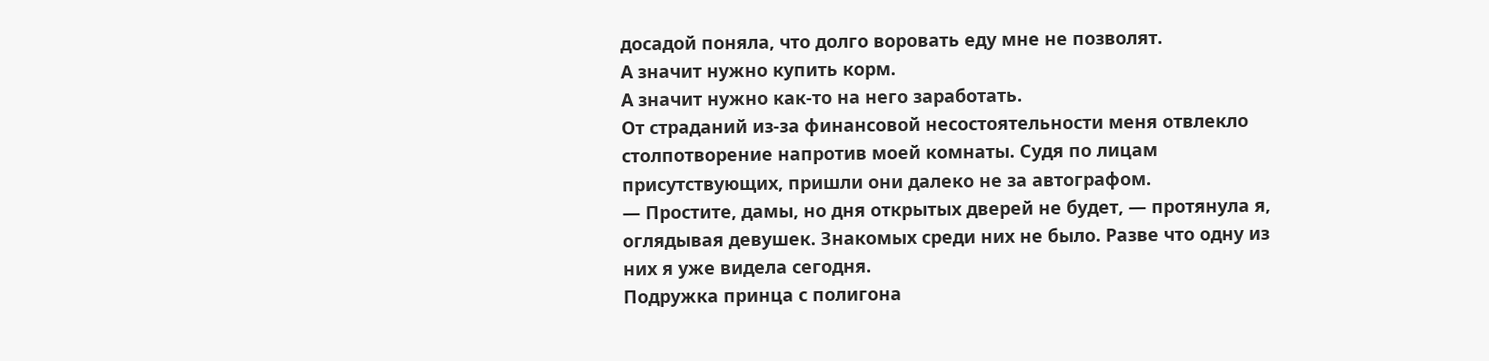досадой поняла, что долго воровать еду мне не позволят.
А значит нужно купить корм.
А значит нужно как-то на него заработать.
От страданий из-за финансовой несостоятельности меня отвлекло столпотворение напротив моей комнаты. Судя по лицам присутствующих, пришли они далеко не за автографом.
— Простите, дамы, но дня открытых дверей не будет, — протянула я, оглядывая девушек. Знакомых среди них не было. Разве что одну из них я уже видела сегодня.
Подружка принца с полигона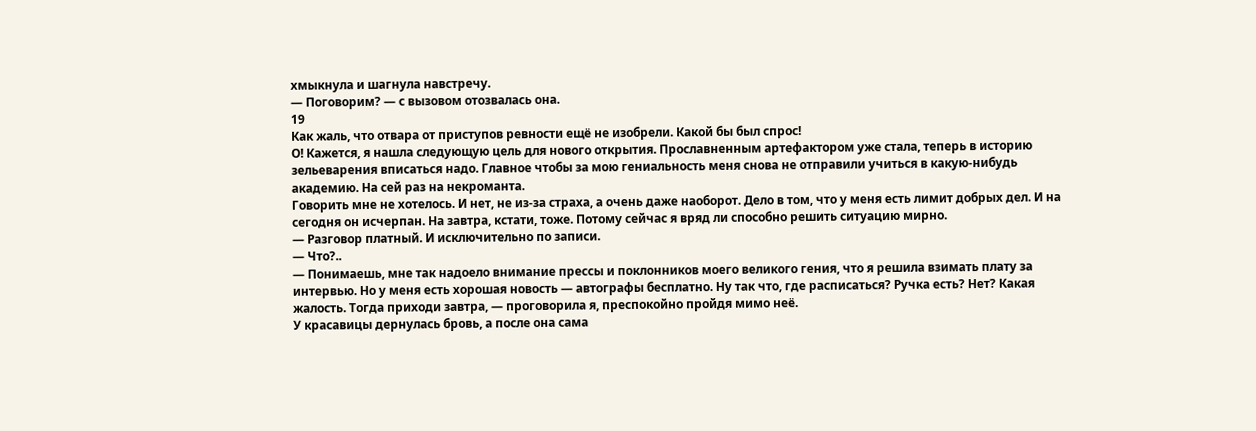хмыкнула и шагнула навстречу.
— Поговорим? — с вызовом отозвалась она.
19
Как жаль, что отвара от приступов ревности ещё не изобрели. Какой бы был спрос!
О! Кажется, я нашла следующую цель для нового открытия. Прославненным артефактором уже стала, теперь в историю зельеварения вписаться надо. Главное чтобы за мою гениальность меня снова не отправили учиться в какую-нибудь академию. На сей раз на некроманта.
Говорить мне не хотелось. И нет, не из-за страха, а очень даже наоборот. Дело в том, что у меня есть лимит добрых дел. И на сегодня он исчерпан. На завтра, кстати, тоже. Потому сейчас я вряд ли способно решить ситуацию мирно.
— Разговор платный. И исключительно по записи.
— Что?..
— Понимаешь, мне так надоело внимание прессы и поклонников моего великого гения, что я решила взимать плату за интервью. Но у меня есть хорошая новость — автографы бесплатно. Ну так что, где расписаться? Ручка есть? Нет? Какая жалость. Тогда приходи завтра, — проговорила я, преспокойно пройдя мимо неё.
У красавицы дернулась бровь, а после она сама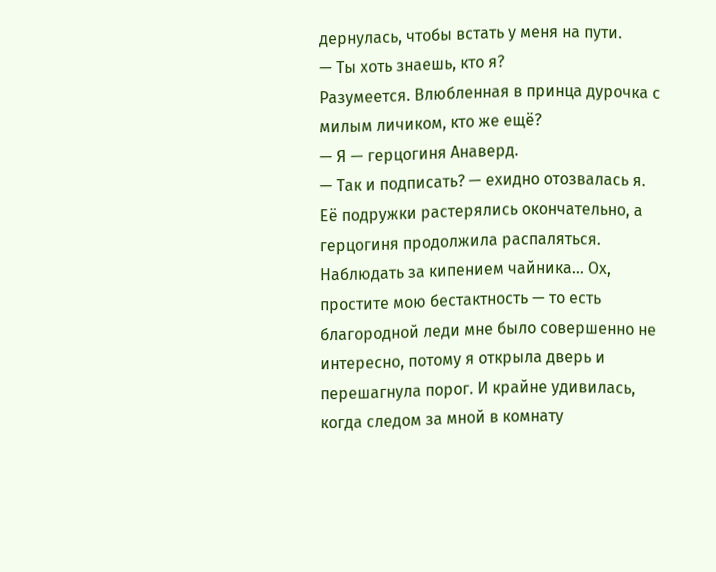дернулась, чтобы встать у меня на пути.
— Ты хоть знаешь, кто я?
Разумеется. Влюбленная в принца дурочка с милым личиком, кто же ещё?
— Я — герцогиня Анаверд.
— Так и подписать? — ехидно отозвалась я.
Её подружки растерялись окончательно, а герцогиня продолжила распаляться. Наблюдать за кипением чайника… Ох, простите мою бестактность — то есть благородной леди мне было совершенно не интересно, потому я открыла дверь и перешагнула порог. И крайне удивилась, когда следом за мной в комнату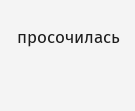просочилась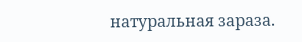натуральная зараза.